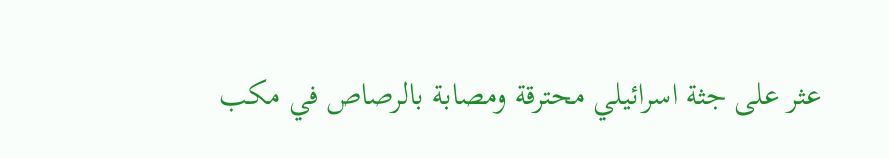عثر على جثة اسرائيلي محترقة ومصابة بالرصاص في مكب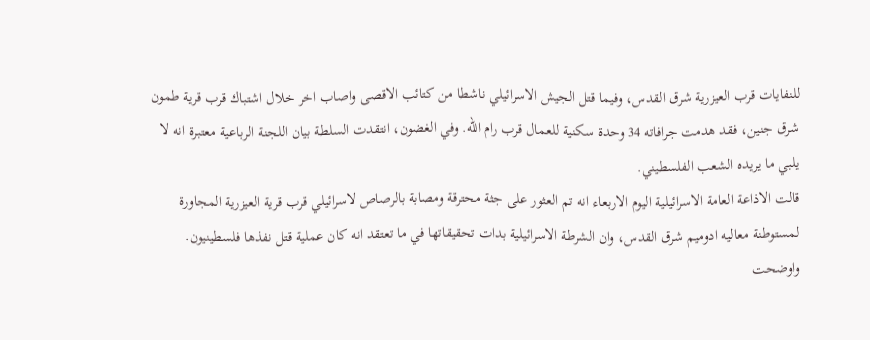للنفايات قرب العيزرية شرق القدس، وفيما قتل الجيش الاسرائيلي ناشطا من كتائب الاقصى واصاب اخر خلال اشتباك قرب قرية طمون شرق جنين، فقد هدمت جرافاته 34 وحدة سكنية للعمال قرب رام الله. وفي الغضون، انتقدت السلطة بيان اللجنة الرباعية معتبرة انه لا يلبي ما يريده الشعب الفلسطيني.
قالت الاذاعة العامة الاسرائيلية اليوم الاربعاء انه تم العثور على جثة محترقة ومصابة بالرصاص لاسرائيلي قرب قرية العيزرية المجاورة لمستوطنة معاليه ادوميم شرق القدس، وان الشرطة الاسرائيلية بدات تحقيقاتها في ما تعتقد انه كان عملية قتل نفذها فلسطينيون.
واوضحت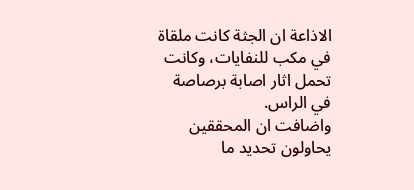الاذاعة ان الجثة كانت ملقاة في مكب للنفايات، وكانت تحمل اثار اصابة برصاصة في الراس.
واضافت ان المحققين يحاولون تحديد ما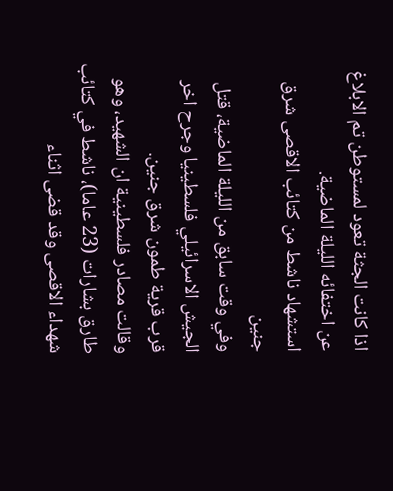اذا كانت الجثة تعود لمستوطن تم الابلاغ عن اختفائه الليلة الماضية.
استشهاد ناشط من كتائب الاقصى شرق جنين
وفي وقت سابق من الليلة الماضية، قتل الجيش الاسرائيلي فلسطينيا وجرح اخر قرب قرية طمون شرق جنين.
وقالت مصادر فلسطينية ان الشهيد، وهو طارق بشارات (23 عاما)، ناشط في كتائب شهداء الاقصى وقد قضى اثناء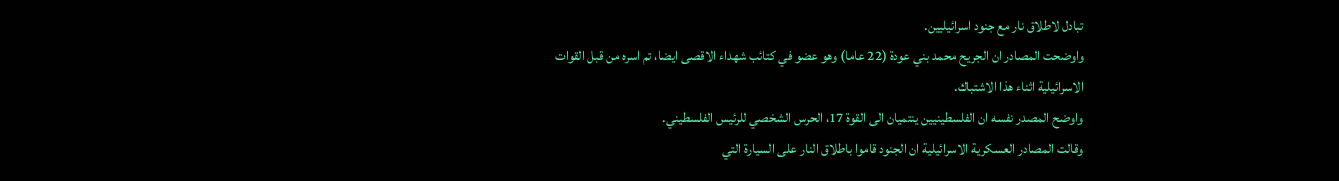تبادل لاطلاق نار مع جنود اسرائيليين.
واوضحت المصادر ان الجريح محمد بني عودة (22 عاما) وهو عضو في كتائب شهداء الاقصى ايضا، تم اسره من قبل القوات الاسرائيلية اثناء هذا الاشتباك.
واوضح المصدر نفسه ان الفلسطينيين ينتميان الى القوة 17، الحرس الشخصي للرئيس الفلسطيني.
وقالت المصادر العسكرية الاسرائيلية ان الجنود قاموا باطلاق النار على السيارة التي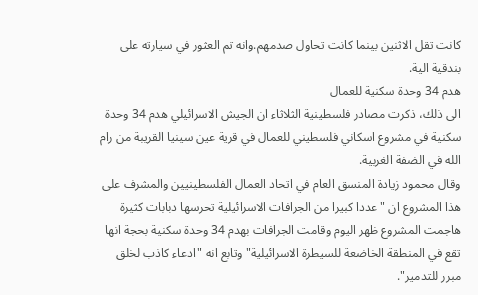كانت تقل الاثنين بينما كانت تحاول صدمهم.وانه تم العثور في سيارته على بندقية الية.
هدم 34 وحدة سكنية للعمال
الى ذلك، ذكرت مصادر فلسطينية الثلاثاء ان الجيش الاسرائيلي هدم 34 وحدة سكنية في مشروع اسكاني فلسطيني للعمال في قرية عين سينيا القريبة من رام الله في الضفة الغربية.
وقال محمود زيادة المنسق العام في اتحاد العمال الفلسطينيين والمشرف على هذا المشروع ان "عددا كبيرا من الجرافات الاسرائيلية تحرسها دبابات كثيرة هاجمت المشروع ظهر اليوم وقامت الجرافات بهدم 34 وحدة سكنية بحجة انها تقع في المنطقة الخاضعة للسيطرة الاسرائيلية" وتابع انه "ادعاء كاذب لخلق مبرر للتدمير".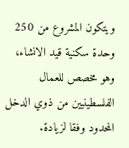ويتكون المشروع من 250 وحدة سكنية قيد الانشاء، وهو مخصص للعمال الفلسطينيين من ذوي الدخل المحدود وفقا لزيادة.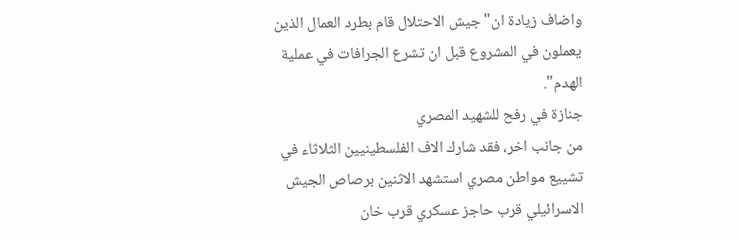واضاف زيادة ان" جيش الاحتلال قام بطرد العمال الذين يعملون في المشروع قبل ان تشرع الجرافات في عملية الهدم".
جنازة في رفح للشهيد المصري
من جانب اخر، فقد شارك الاف الفلسطينيين الثلاثاء في تشييع مواطن مصري استشهد الاثنين برصاص الجيش الاسرائيلي قرب حاجز عسكري قرب خان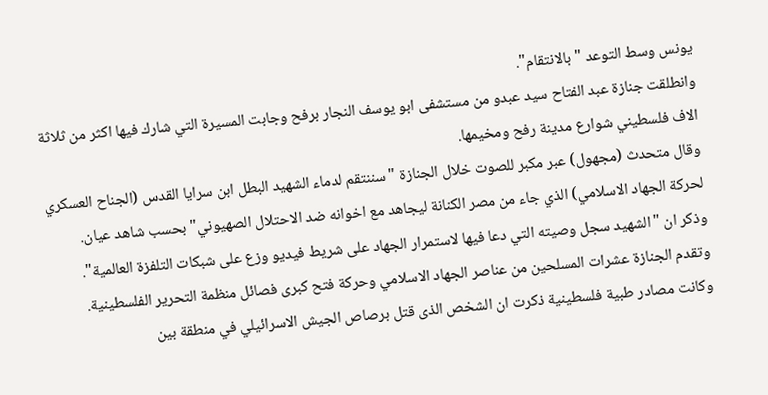يونس وسط التوعد "بالانتقام".
وانطلقت جنازة عبد الفتاح سيد عبدو من مستشفى ابو يوسف النجار برفح وجابت المسيرة التي شارك فيها اكثر من ثلاثة الاف فلسطيني شوارع مدينة رفح ومخيمها.
وقال متحدث (مجهول) عبر مكبر للصوت خلال الجنازة "سننتقم لدماء الشهيد البطل ابن سرايا القدس (الجناح العسكري لحركة الجهاد الاسلامي) الذي جاء من مصر الكنانة ليجاهد مع اخوانه ضد الاحتلال الصهيوني" بحسب شاهد عيان.
وذكر ان "الشهيد سجل وصيته التي دعا فيها لاستمرار الجهاد على شريط فيديو وزع على شبكات التلفزة العالمية".
وتقدم الجنازة عشرات المسلحين من عناصر الجهاد الاسلامي وحركة فتح كبرى فصائل منظمة التحرير الفلسطينية.
وكانت مصادر طبية فلسطينية ذكرت ان الشخص الذى قتل برصاص الجيش الاسرائيلي في منطقة بين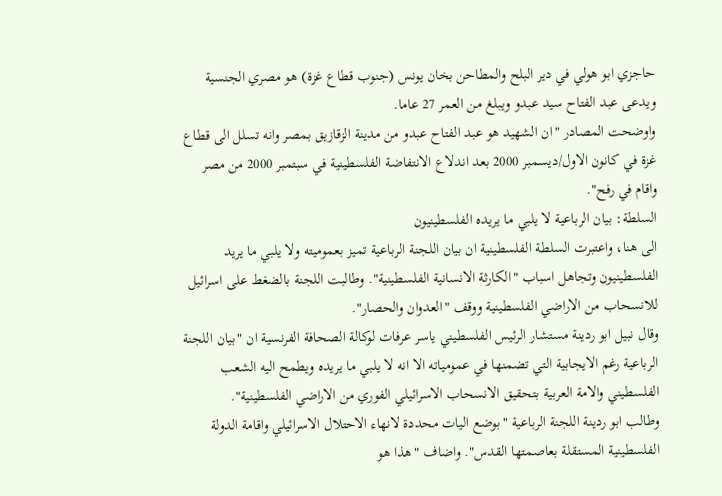حاجزي ابو هولي في دير البلح والمطاحن بخان يونس (جنوب قطاع غزة) هو مصري الجنسية ويدعى عبد الفتاح سيد عبدو ويبلغ من العمر 27 عاما.
واوضحت المصادر "ان الشهيد هو عبد الفتاح عبدو من مدينة الزقازيق بمصر وانه تسلل الى قطاع غزة في كانون الاول/ديسمبر 2000 بعد اندلاع الانتفاضة الفلسطينية في سبتمبر 2000 من مصر واقام في رفح".
السلطة: بيان الرباعية لا يلبي ما يريده الفلسطينيون
الى هنا، واعتبرت السلطة الفلسطينية ان بيان اللجنة الرباعية تميز بعموميته ولا يلبي ما يريد الفلسطينيون وتجاهل اسباب "الكارثة الانسانية الفلسطينية". وطالبت اللجنة بالضغط على اسرائيل للانسحاب من الاراضي الفلسطينية ووقف "العدوان والحصار".
وقال نبيل ابو ردينة مستشار الرئيس الفلسطيني ياسر عرفات لوكالة الصحافة الفرنسية ان "بيان اللجنة الرباعية رغم الايجابية التي تضمنها في عمومياته الا انه لا يلبي ما يريده ويطمح اليه الشعب الفلسطيني والامة العربية بتحقيق الانسحاب الاسرائيلي الفوري من الاراضي الفلسطينية".
وطالب ابو ردينة اللجنة الرباعية "بوضع اليات محددة لانهاء الاحتلال الاسرائيلي واقامة الدولة الفلسطينية المستقلة بعاصمتها القدس". واضاف "هذا هو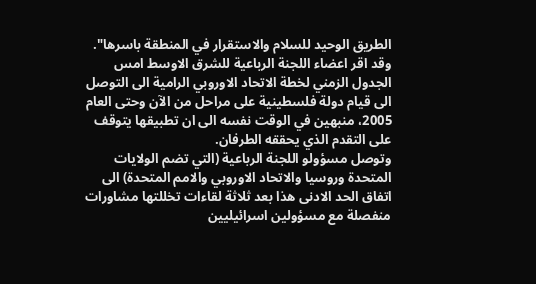الطريق الوحيد للسلام والاستقرار في المنطقة باسرها".
وقد اقر اعضاء اللجنة الرباعية للشرق الاوسط امس الجدول الزمني لخطة الاتحاد الاوروبي الرامية الى التوصل الى قيام دولة فلسطينية على مراحل من الآن وحتى العام 2005، منبهين في الوقت نفسه الى ان تطبيقها يتوقف على التقدم الذي يحققه الطرفان.
وتوصل مسؤولو اللجنة الرباعية (التي تضم الولايات المتحدة وروسيا والاتحاد الاوروبي والامم المتحدة) الى اتفاق الحد الادنى هذا بعد ثلاثة لقاءات تخللتها مشاورات منفصلة مع مسؤولين اسرائيليين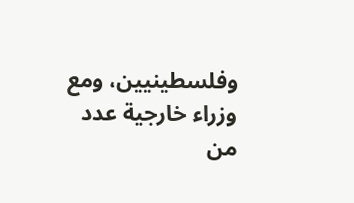وفلسطينيين، ومع وزراء خارجية عدد من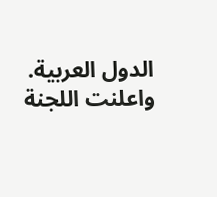الدول العربية.
واعلنت اللجنة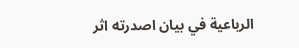الرباعية في بيان اصدرته اثر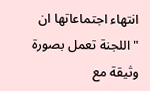انتهاء اجتماعاتها ان "اللجنة تعمل بصورة وثيقة مع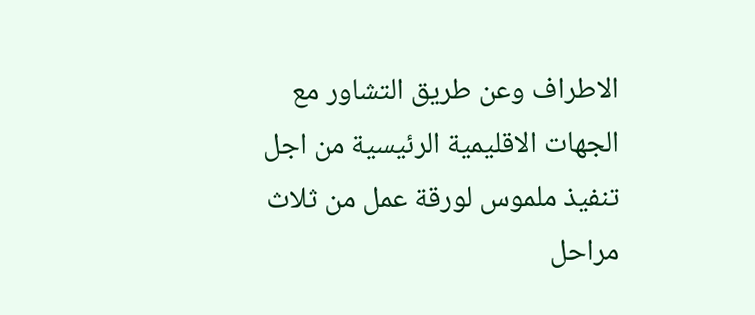الاطراف وعن طريق التشاور مع الجهات الاقليمية الرئيسية من اجل تنفيذ ملموس لورقة عمل من ثلاث مراحل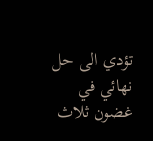تؤدي الى حل نهائي في غضون ثلاث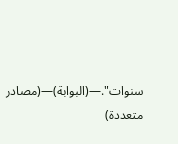سنوات".—(البوابة)—(مصادر متعددة)